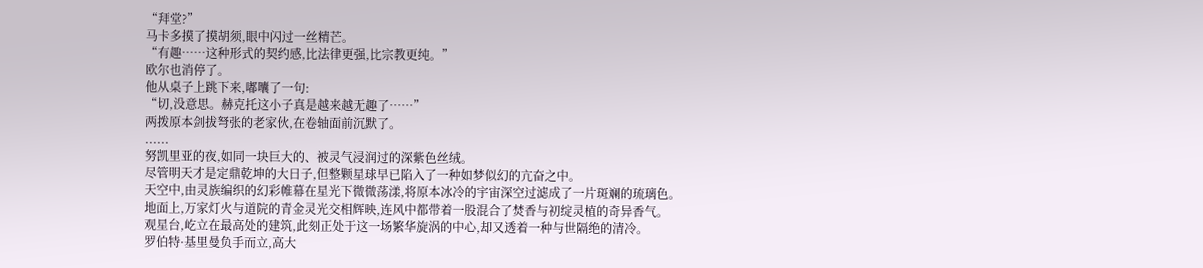“拜堂?”
马卡多摸了摸胡须,眼中闪过一丝精芒。
“有趣……这种形式的契约感,比法律更强,比宗教更纯。”
欧尔也消停了。
他从桌子上跳下来,嘟囔了一句:
“切,没意思。赫克托这小子真是越来越无趣了……”
两拨原本剑拔弩张的老家伙,在卷轴面前沉默了。
......
努凯里亚的夜,如同一块巨大的、被灵气浸润过的深紫色丝绒。
尽管明天才是定鼎乾坤的大日子,但整颗星球早已陷入了一种如梦似幻的亢奋之中。
天空中,由灵族编织的幻彩帷幕在星光下微微荡漾,将原本冰冷的宇宙深空过滤成了一片斑斓的琉璃色。
地面上,万家灯火与道院的青金灵光交相辉映,连风中都带着一股混合了焚香与初绽灵植的奇异香气。
观星台,屹立在最高处的建筑,此刻正处于这一场繁华旋涡的中心,却又透着一种与世隔绝的清冷。
罗伯特·基里曼负手而立,高大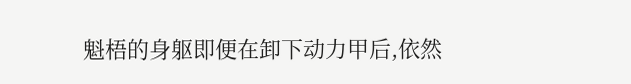魁梧的身躯即便在卸下动力甲后,依然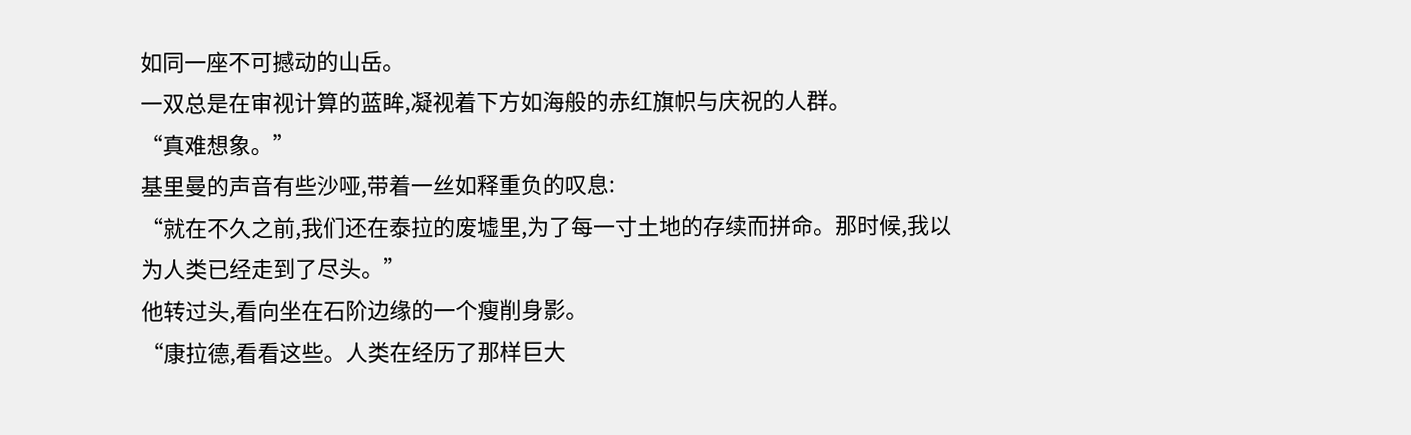如同一座不可撼动的山岳。
一双总是在审视计算的蓝眸,凝视着下方如海般的赤红旗帜与庆祝的人群。
“真难想象。”
基里曼的声音有些沙哑,带着一丝如释重负的叹息:
“就在不久之前,我们还在泰拉的废墟里,为了每一寸土地的存续而拼命。那时候,我以为人类已经走到了尽头。”
他转过头,看向坐在石阶边缘的一个瘦削身影。
“康拉德,看看这些。人类在经历了那样巨大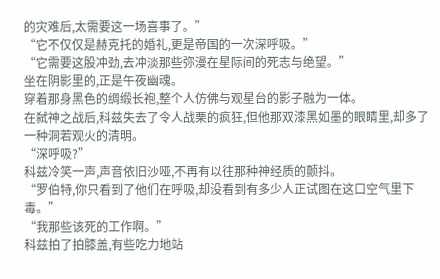的灾难后,太需要这一场喜事了。”
“它不仅仅是赫克托的婚礼,更是帝国的一次深呼吸。”
“它需要这股冲劲,去冲淡那些弥漫在星际间的死志与绝望。”
坐在阴影里的,正是午夜幽魂。
穿着那身黑色的绸缎长袍,整个人仿佛与观星台的影子融为一体。
在弑神之战后,科兹失去了令人战栗的疯狂,但他那双漆黑如墨的眼睛里,却多了一种洞若观火的清明。
“深呼吸?”
科兹冷笑一声,声音依旧沙哑,不再有以往那种神经质的颤抖。
“罗伯特,你只看到了他们在呼吸,却没看到有多少人正试图在这口空气里下毒。”
“我那些该死的工作啊。”
科兹拍了拍膝盖,有些吃力地站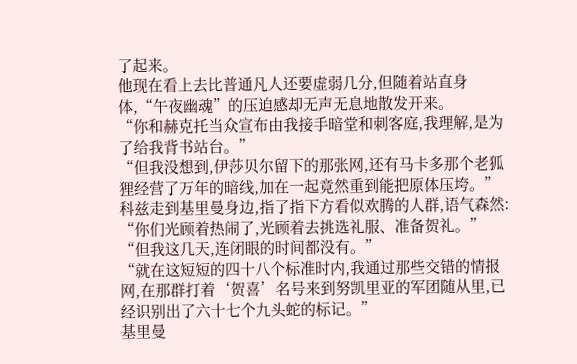了起来。
他现在看上去比普通凡人还要虚弱几分,但随着站直身体,“午夜幽魂”的压迫感却无声无息地散发开来。
“你和赫克托当众宣布由我接手暗堂和刺客庭,我理解,是为了给我背书站台。”
“但我没想到,伊莎贝尔留下的那张网,还有马卡多那个老狐狸经营了万年的暗线,加在一起竟然重到能把原体压垮。”
科兹走到基里曼身边,指了指下方看似欢腾的人群,语气森然:
“你们光顾着热闹了,光顾着去挑选礼服、准备贺礼。”
“但我这几天,连闭眼的时间都没有。”
“就在这短短的四十八个标准时内,我通过那些交错的情报网,在那群打着‘贺喜’名号来到努凯里亚的军团随从里,已经识别出了六十七个九头蛇的标记。”
基里曼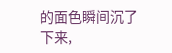的面色瞬间沉了下来,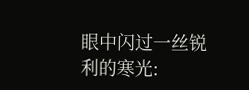眼中闪过一丝锐利的寒光: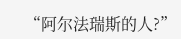“阿尔法瑞斯的人?”